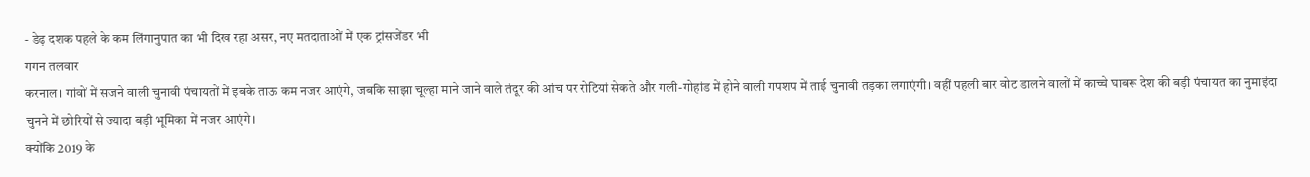- डेढ़ दशक पहले के कम लिंगानुपात का भी दिख रहा असर, नए मतदाताओं में एक ट्रांसजेंडर भी
गगन तलवार
करनाल। गांवों में सजने वाली चुनावी पंचायतों में इबके ताऊ कम नजर आएंगे, जबकि साझा चूल्हा माने जाने वाले तंदूर की आंच पर रोटियां सेकते और गली-गोहांड में होने वाली गपशप में ताई चुनावी तड़का लगाएंगी। वहीं पहली बार वोट डालने वालों में काच्चे घाबरू देश की बड़ी पंचायत का नुमाइंदा चुनने में छोरियों से ज्यादा बड़ी भूमिका में नजर आएंगे।
क्योंकि 2019 के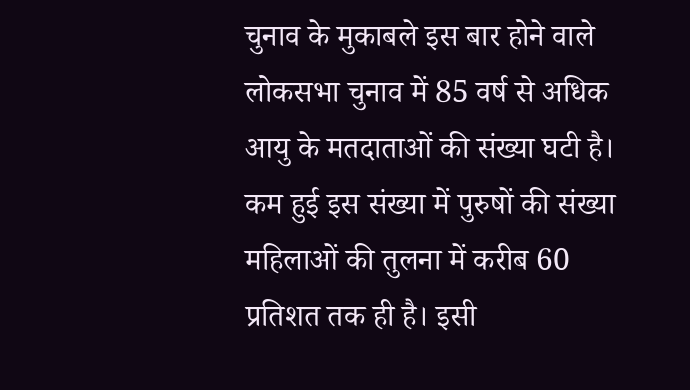चुनाव के मुकाबले इस बार होने वाले लोकसभा चुनाव में 85 वर्ष से अधिक आयु के मतदाताओं की संख्या घटी है। कम हुई इस संख्या में पुरुषों की संख्या महिलाओं की तुलना में करीब 60 प्रतिशत तक ही है। इसी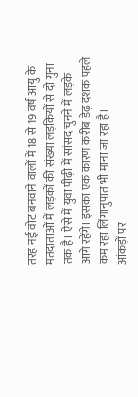तरह नई वोट बनवाने वालों में 18 से 19 वर्ष आयु के मतदाताओं में लड़कों की संख्या लड़कियों से दो गुना तक है। ऐसे में युवा पीढ़ी में सांसद चुनने में लड़के आगे रहेंगे। इसका एक कारण करीब डेढ़ दशक पहले कम रहा लिंगानुपात भी माना जा रहा है।
आंकड़ों पर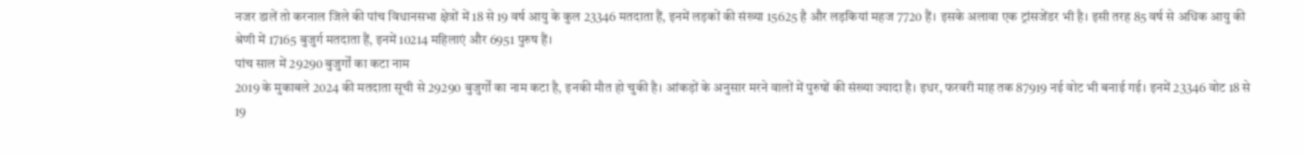नजर डालें तो करनाल जिले की पांच विधानसभा क्षेत्रों में 18 से 19 वर्ष आयु के कुल 23346 मतदाता हैं, इनमें लड़कों की संख्या 15625 है और लड़कियां महज 7720 हैं। इसके अलावा एक ट्रांसजेंडर भी है। इसी तरह 85 वर्ष से अधिक आयु की श्रेणी में 17165 बुजुर्ग मतदाता हैं, इनमें 10214 महिलाएं और 6951 पुरुष हैं।
पांच साल में 29290 बुजुर्गों का कटा नाम
2019 के मुकाबले 2024 की मतदाता सूची से 29290 बुजुर्गों का नाम कटा है, इनकी मौत हो चुकी है। आंकड़ों के अनुसार मरने वालों में पुरुषों की संख्या ज्यादा है। इधर, फरवरी माह तक 87919 नई वोट भी बनाई गई। इनमें 23346 वोट 18 से 19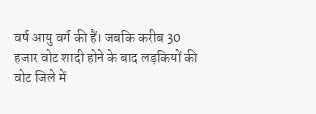वर्ष आयु वर्ग की हैं। जबकि करीब 30 हजार वोट शादी होने के बाद लड़कियों की वोट जिले में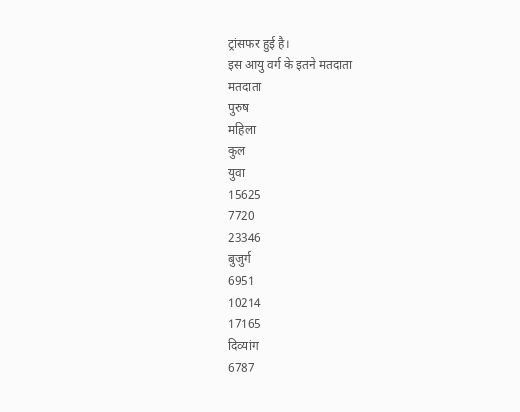ट्रांसफर हुई है।
इस आयु वर्ग के इतने मतदाता
मतदाता
पुरुष
महिला
कुल
युवा
15625
7720
23346
बुजुर्ग
6951
10214
17165
दिव्यांग
6787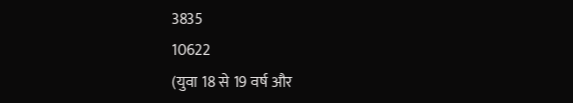3835
10622
(युवा 18 से 19 वर्ष और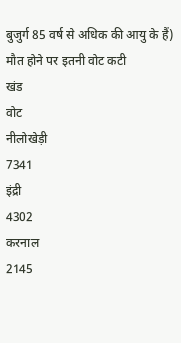बुजुर्ग 85 वर्ष से अधिक की आयु के हैं)
मौत होने पर इतनी वोट कटी
खंड
वोट
नीलोखेड़ी
7341
इंद्री
4302
करनाल
2145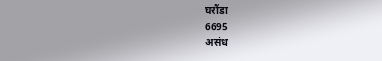घरौंडा
6695
असंध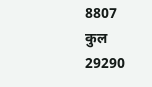8807
कुल
29290